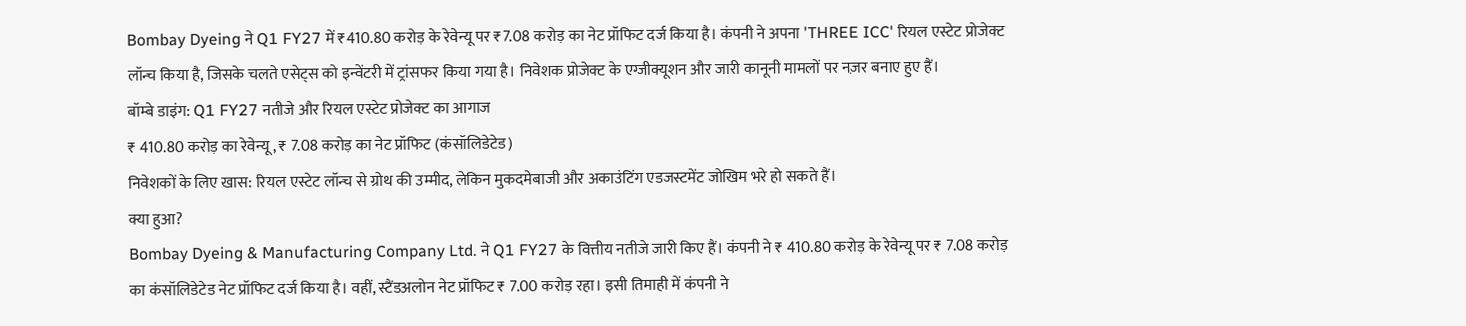Bombay Dyeing ने Q1 FY27 में ₹410.80 करोड़ के रेवेन्यू पर ₹7.08 करोड़ का नेट प्रॉफिट दर्ज किया है। कंपनी ने अपना 'THREE ICC' रियल एस्टेट प्रोजेक्ट लॉन्च किया है, जिसके चलते एसेट्स को इन्वेंटरी में ट्रांसफर किया गया है। निवेशक प्रोजेक्ट के एग्जीक्यूशन और जारी कानूनी मामलों पर नज़र बनाए हुए हैं।
बॉम्बे डाइंग: Q1 FY27 नतीजे और रियल एस्टेट प्रोजेक्ट का आगाज
₹ 410.80 करोड़ का रेवेन्यू, ₹ 7.08 करोड़ का नेट प्रॉफिट (कंसॉलिडेटेड)
निवेशकों के लिए खास: रियल एस्टेट लॉन्च से ग्रोथ की उम्मीद, लेकिन मुकदमेबाजी और अकाउंटिंग एडजस्टमेंट जोखिम भरे हो सकते हैं।
क्या हुआ?
Bombay Dyeing & Manufacturing Company Ltd. ने Q1 FY27 के वित्तीय नतीजे जारी किए हैं। कंपनी ने ₹ 410.80 करोड़ के रेवेन्यू पर ₹ 7.08 करोड़ का कंसॉलिडेटेड नेट प्रॉफिट दर्ज किया है। वहीं, स्टैंडअलोन नेट प्रॉफिट ₹ 7.00 करोड़ रहा। इसी तिमाही में कंपनी ने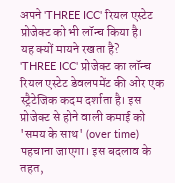अपने 'THREE ICC' रियल एस्टेट प्रोजेक्ट को भी लॉन्च किया है।
यह क्यों मायने रखता है?
'THREE ICC' प्रोजेक्ट का लॉन्च रियल एस्टेट डेवलपमेंट की ओर एक स्ट्रैटेजिक कदम दर्शाता है। इस प्रोजेक्ट से होने वाली कमाई को 'समय के साथ' (over time) पहचाना जाएगा। इस बदलाव के तहत,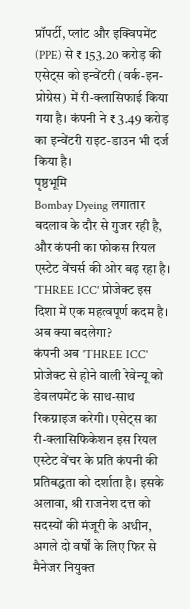प्रॉपर्टी, प्लांट और इक्विपमेंट (PPE) से ₹ 153.20 करोड़ की एसेट्स को इन्वेंटरी (वर्क-इन-प्रोग्रेस) में री-क्लासिफाई किया गया है। कंपनी ने ₹ 3.49 करोड़ का इन्वेंटरी राइट-डाउन भी दर्ज किया है।
पृष्ठभूमि
Bombay Dyeing लगातार बदलाव के दौर से गुजर रही है, और कंपनी का फोकस रियल एस्टेट वेंचर्स की ओर बढ़ रहा है। 'THREE ICC' प्रोजेक्ट इस दिशा में एक महत्वपूर्ण कदम है।
अब क्या बदलेगा?
कंपनी अब 'THREE ICC' प्रोजेक्ट से होने वाली रेवेन्यू को डेवलपमेंट के साथ-साथ रिकग्नाइज करेगी। एसेट्स का री-क्लासिफिकेशन इस रियल एस्टेट वेंचर के प्रति कंपनी की प्रतिबद्धता को दर्शाता है। इसके अलावा, श्री राजनेश दत्त को सदस्यों की मंजूरी के अधीन, अगले दो वर्षों के लिए फिर से मैनेजर नियुक्त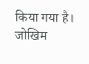किया गया है।
जोखिम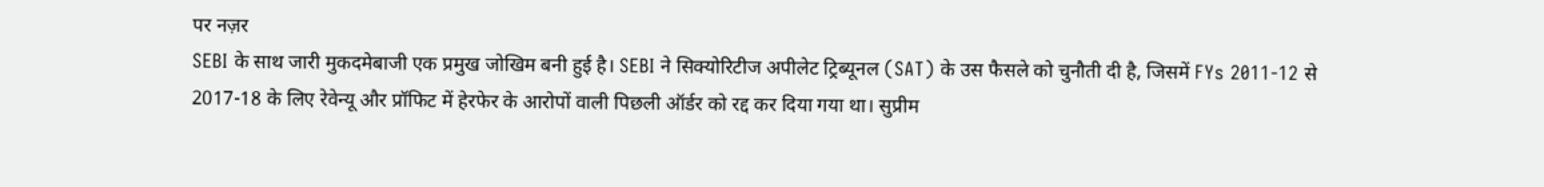पर नज़र
SEBI के साथ जारी मुकदमेबाजी एक प्रमुख जोखिम बनी हुई है। SEBI ने सिक्योरिटीज अपीलेट ट्रिब्यूनल (SAT) के उस फैसले को चुनौती दी है, जिसमें FYs 2011-12 से 2017-18 के लिए रेवेन्यू और प्रॉफिट में हेरफेर के आरोपों वाली पिछली ऑर्डर को रद्द कर दिया गया था। सुप्रीम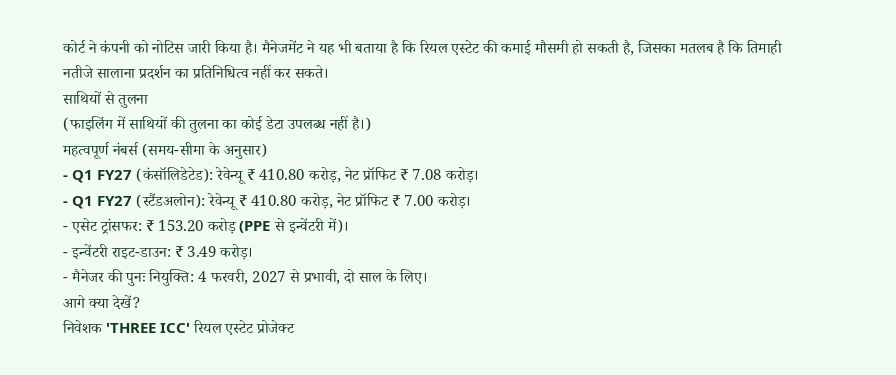कोर्ट ने कंपनी को नोटिस जारी किया है। मैनेजमेंट ने यह भी बताया है कि रियल एस्टेट की कमाई मौसमी हो सकती है, जिसका मतलब है कि तिमाही नतीजे सालाना प्रदर्शन का प्रतिनिधित्व नहीं कर सकते।
साथियों से तुलना
(फाइलिंग में साथियों की तुलना का कोई डेटा उपलब्ध नहीं है।)
महत्वपूर्ण नंबर्स (समय-सीमा के अनुसार)
- Q1 FY27 (कंसॉलिडेटेड): रेवेन्यू ₹ 410.80 करोड़, नेट प्रॉफिट ₹ 7.08 करोड़।
- Q1 FY27 (स्टैंडअलोन): रेवेन्यू ₹ 410.80 करोड़, नेट प्रॉफिट ₹ 7.00 करोड़।
- एसेट ट्रांसफर: ₹ 153.20 करोड़ (PPE से इन्वेंटरी में)।
- इन्वेंटरी राइट-डाउन: ₹ 3.49 करोड़।
- मैनेजर की पुनः नियुक्ति: 4 फरवरी, 2027 से प्रभावी, दो साल के लिए।
आगे क्या देखें?
निवेशक 'THREE ICC' रियल एस्टेट प्रोजेक्ट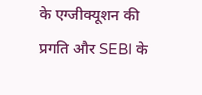के एग्जीक्यूशन की प्रगति और SEBI के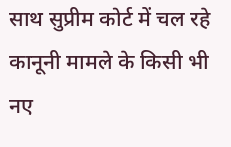साथ सुप्रीम कोर्ट में चल रहे कानूनी मामले के किसी भी नए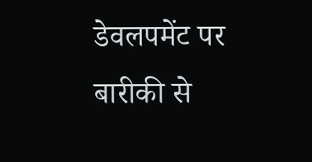डेवलपमेंट पर बारीकी से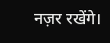नज़र रखेंगे।